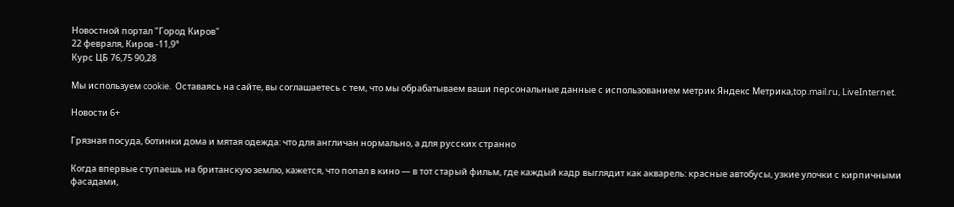Новостной портал "Город Киров"
22 февраля, Киров -11,9°
Курс ЦБ 76,75 90,28

Мы используем cookie.  Оставаясь на сайте, вы соглашаетесь с тем, что мы обрабатываем ваши персональные данные с использованием метрик Яндекс Метрика,top.mail.ru, LiveInternet.

Новости 6+

Грязная посуда, ботинки дома и мятая одежда: что для англичан нормально, а для русских странно

Когда впервые ступаешь на британскую землю, кажется, что попал в кино — в тот старый фильм, где каждый кадр выглядит как акварель: красные автобусы, узкие улочки с кирпичными фасадами,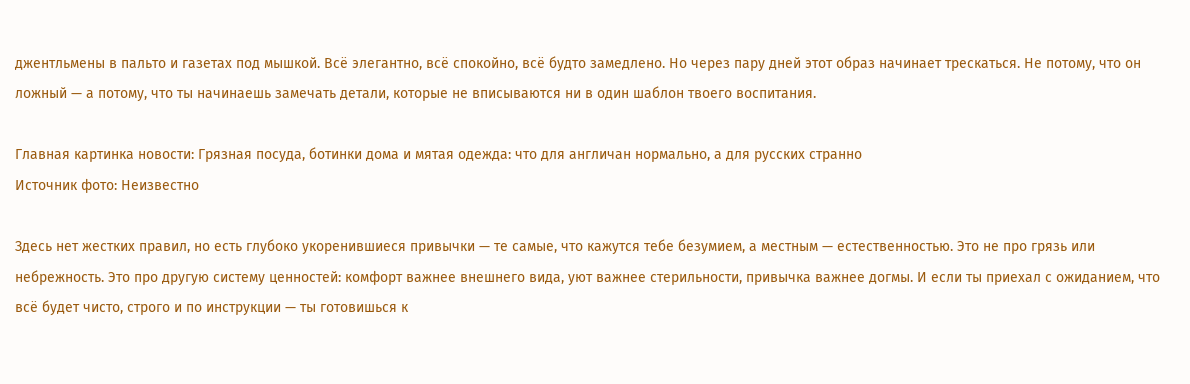джентльмены в пальто и газетах под мышкой. Всё элегантно, всё спокойно, всё будто замедлено. Но через пару дней этот образ начинает трескаться. Не потому, что он ложный — а потому, что ты начинаешь замечать детали, которые не вписываются ни в один шаблон твоего воспитания.

Главная картинка новости: Грязная посуда, ботинки дома и мятая одежда: что для англичан нормально, а для русских странно
Источник фото: Неизвестно

Здесь нет жестких правил, но есть глубоко укоренившиеся привычки — те самые, что кажутся тебе безумием, а местным — естественностью. Это не про грязь или небрежность. Это про другую систему ценностей: комфорт важнее внешнего вида, уют важнее стерильности, привычка важнее догмы. И если ты приехал с ожиданием, что всё будет чисто, строго и по инструкции — ты готовишься к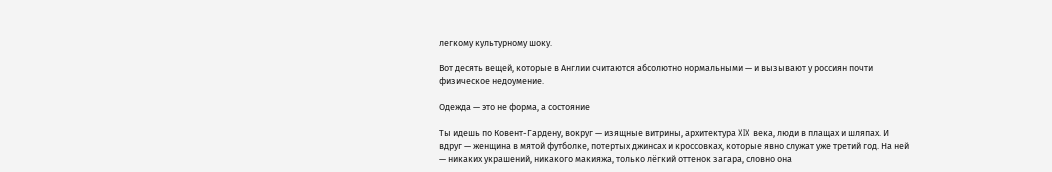легкому культурному шоку.

Вот десять вещей, которые в Англии считаются абсолютно нормальными — и вызывают у россиян почти физическое недоумение.

Одежда — это не форма, а состояние

Ты идешь по Ковент-Гардену, вокруг — изящные витрины, архитектура XIX века, люди в плащах и шляпах. И вдруг — женщина в мятой футболке, потертых джинсах и кроссовках, которые явно служат уже третий год. На ней — никаких украшений, никакого макияжа, только лёгкий оттенок загара, словно она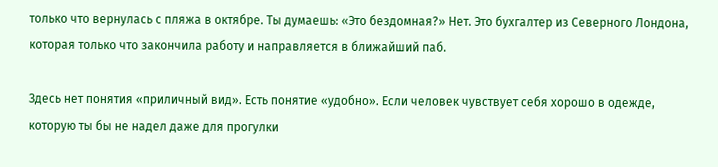только что вернулась с пляжа в октябре. Ты думаешь: «Это бездомная?» Нет. Это бухгалтер из Северного Лондона, которая только что закончила работу и направляется в ближайший паб.

Здесь нет понятия «приличный вид». Есть понятие «удобно». Если человек чувствует себя хорошо в одежде, которую ты бы не надел даже для прогулки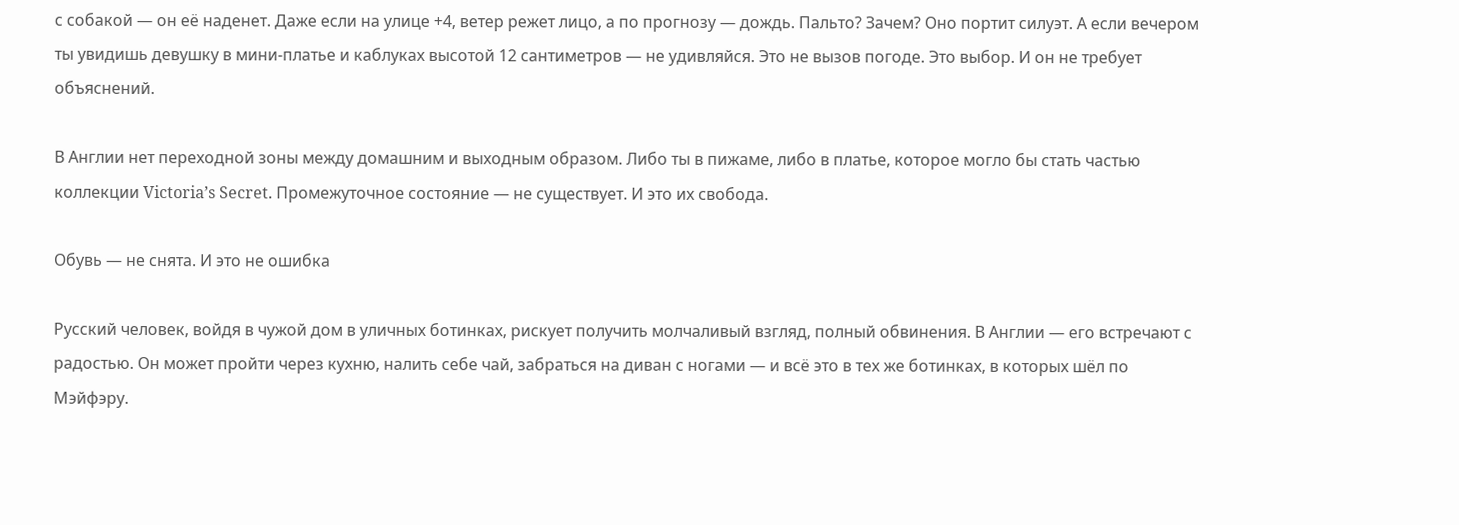с собакой — он её наденет. Даже если на улице +4, ветер режет лицо, а по прогнозу — дождь. Пальто? Зачем? Оно портит силуэт. А если вечером ты увидишь девушку в мини-платье и каблуках высотой 12 сантиметров — не удивляйся. Это не вызов погоде. Это выбор. И он не требует объяснений.

В Англии нет переходной зоны между домашним и выходным образом. Либо ты в пижаме, либо в платье, которое могло бы стать частью коллекции Victoria’s Secret. Промежуточное состояние — не существует. И это их свобода.

Обувь — не снята. И это не ошибка

Русский человек, войдя в чужой дом в уличных ботинках, рискует получить молчаливый взгляд, полный обвинения. В Англии — его встречают с радостью. Он может пройти через кухню, налить себе чай, забраться на диван с ногами — и всё это в тех же ботинках, в которых шёл по Мэйфэру.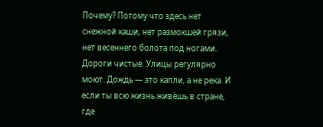Почему? Потому что здесь нет снежной каши, нет размокшей грязи, нет весеннего болота под ногами. Дороги чистые. Улицы регулярно моют. Дождь — это капли, а не река. И если ты всю жизнь живёшь в стране, где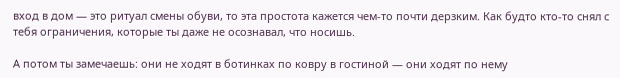вход в дом — это ритуал смены обуви, то эта простота кажется чем-то почти дерзким. Как будто кто-то снял с тебя ограничения, которые ты даже не осознавал, что носишь.

А потом ты замечаешь: они не ходят в ботинках по ковру в гостиной — они ходят по нему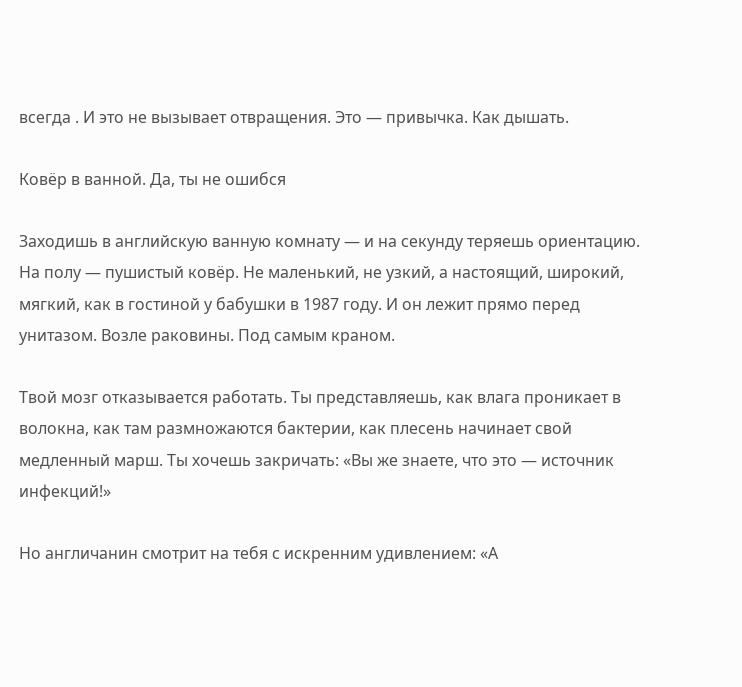всегда . И это не вызывает отвращения. Это — привычка. Как дышать.

Ковёр в ванной. Да, ты не ошибся

Заходишь в английскую ванную комнату — и на секунду теряешь ориентацию. На полу — пушистый ковёр. Не маленький, не узкий, а настоящий, широкий, мягкий, как в гостиной у бабушки в 1987 году. И он лежит прямо перед унитазом. Возле раковины. Под самым краном.

Твой мозг отказывается работать. Ты представляешь, как влага проникает в волокна, как там размножаются бактерии, как плесень начинает свой медленный марш. Ты хочешь закричать: «Вы же знаете, что это — источник инфекций!»

Но англичанин смотрит на тебя с искренним удивлением: «А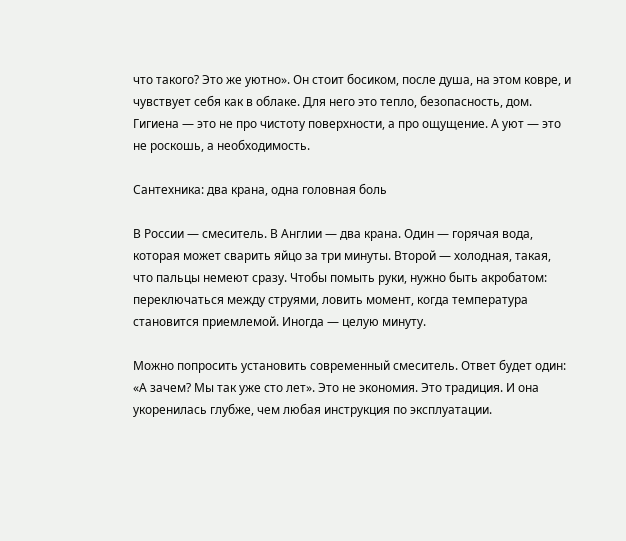что такого? Это же уютно». Он стоит босиком, после душа, на этом ковре, и чувствует себя как в облаке. Для него это тепло, безопасность, дом. Гигиена — это не про чистоту поверхности, а про ощущение. А уют — это не роскошь, а необходимость.

Сантехника: два крана, одна головная боль

В России — смеситель. В Англии — два крана. Один — горячая вода, которая может сварить яйцо за три минуты. Второй — холодная, такая, что пальцы немеют сразу. Чтобы помыть руки, нужно быть акробатом: переключаться между струями, ловить момент, когда температура становится приемлемой. Иногда — целую минуту.

Можно попросить установить современный смеситель. Ответ будет один: «А зачем? Мы так уже сто лет». Это не экономия. Это традиция. И она укоренилась глубже, чем любая инструкция по эксплуатации.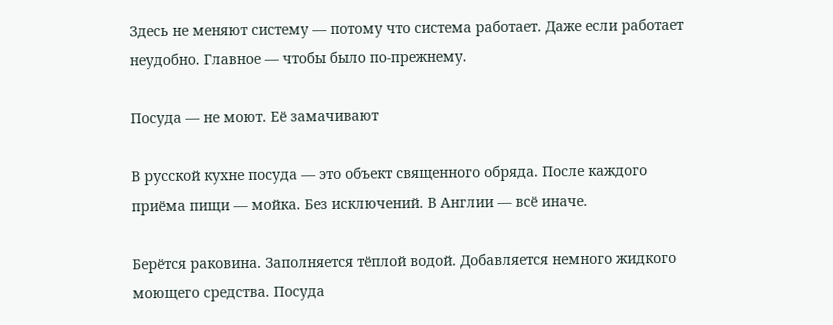Здесь не меняют систему — потому что система работает. Даже если работает неудобно. Главное — чтобы было по-прежнему.

Посуда — не моют. Её замачивают

В русской кухне посуда — это объект священного обряда. После каждого приёма пищи — мойка. Без исключений. В Англии — всё иначе.

Берётся раковина. Заполняется тёплой водой. Добавляется немного жидкого моющего средства. Посуда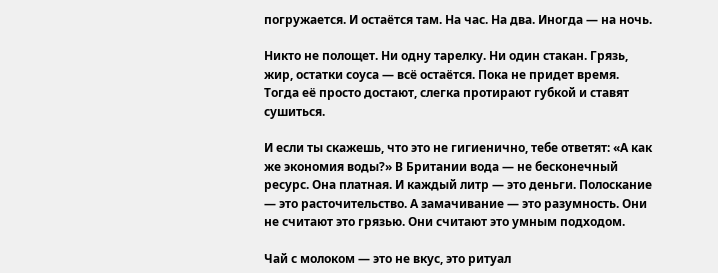погружается. И остаётся там. На час. На два. Иногда — на ночь.

Никто не полощет. Ни одну тарелку. Ни один стакан. Грязь, жир, остатки соуса — всё остаётся. Пока не придет время. Тогда её просто достают, слегка протирают губкой и ставят сушиться.

И если ты скажешь, что это не гигиенично, тебе ответят: «А как же экономия воды?» В Британии вода — не бесконечный ресурс. Она платная. И каждый литр — это деньги. Полоскание — это расточительство. А замачивание — это разумность. Они не считают это грязью. Они считают это умным подходом.

Чай с молоком — это не вкус, это ритуал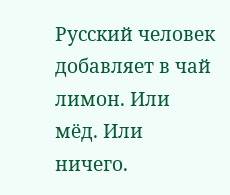Русский человек добавляет в чай лимон. Или мёд. Или ничего.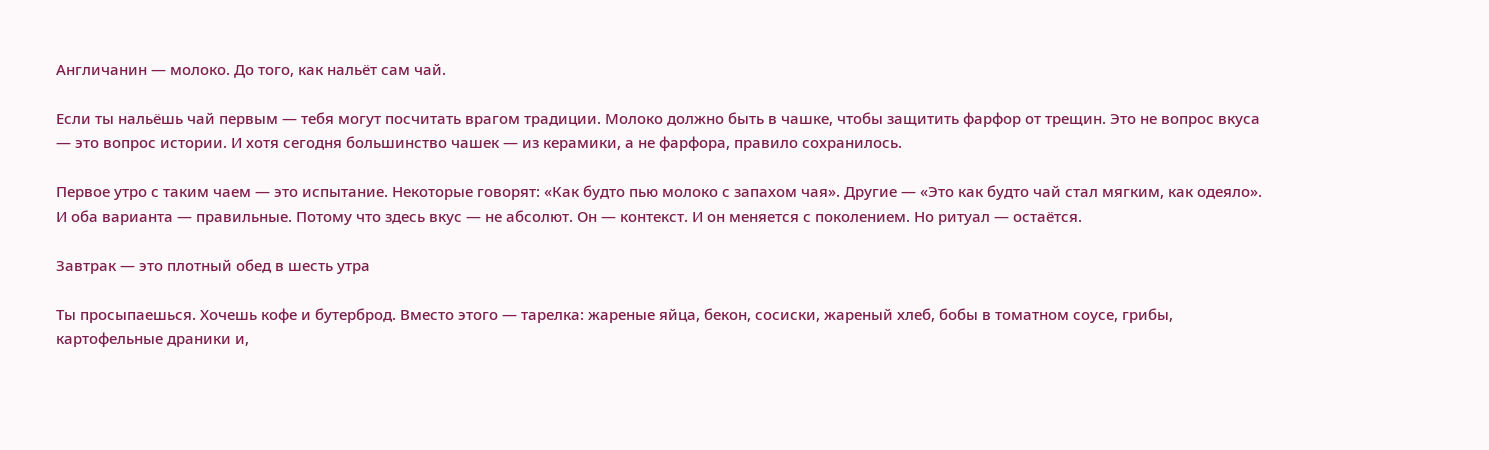Англичанин — молоко. До того, как нальёт сам чай.

Если ты нальёшь чай первым — тебя могут посчитать врагом традиции. Молоко должно быть в чашке, чтобы защитить фарфор от трещин. Это не вопрос вкуса — это вопрос истории. И хотя сегодня большинство чашек — из керамики, а не фарфора, правило сохранилось.

Первое утро с таким чаем — это испытание. Некоторые говорят: «Как будто пью молоко с запахом чая». Другие — «Это как будто чай стал мягким, как одеяло». И оба варианта — правильные. Потому что здесь вкус — не абсолют. Он — контекст. И он меняется с поколением. Но ритуал — остаётся.

Завтрак — это плотный обед в шесть утра

Ты просыпаешься. Хочешь кофе и бутерброд. Вместо этого — тарелка: жареные яйца, бекон, сосиски, жареный хлеб, бобы в томатном соусе, грибы, картофельные драники и,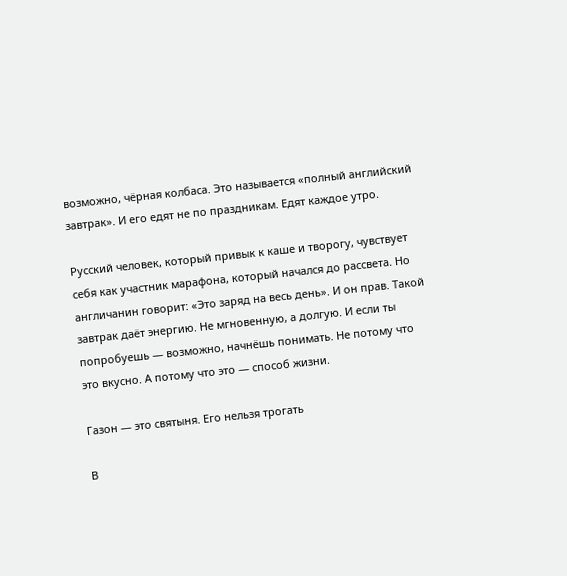возможно, чёрная колбаса. Это называется «полный английский завтрак». И его едят не по праздникам. Едят каждое утро.

Русский человек, который привык к каше и творогу, чувствует себя как участник марафона, который начался до рассвета. Но англичанин говорит: «Это заряд на весь день». И он прав. Такой завтрак даёт энергию. Не мгновенную, а долгую. И если ты попробуешь — возможно, начнёшь понимать. Не потому что это вкусно. А потому что это — способ жизни.

Газон — это святыня. Его нельзя трогать

В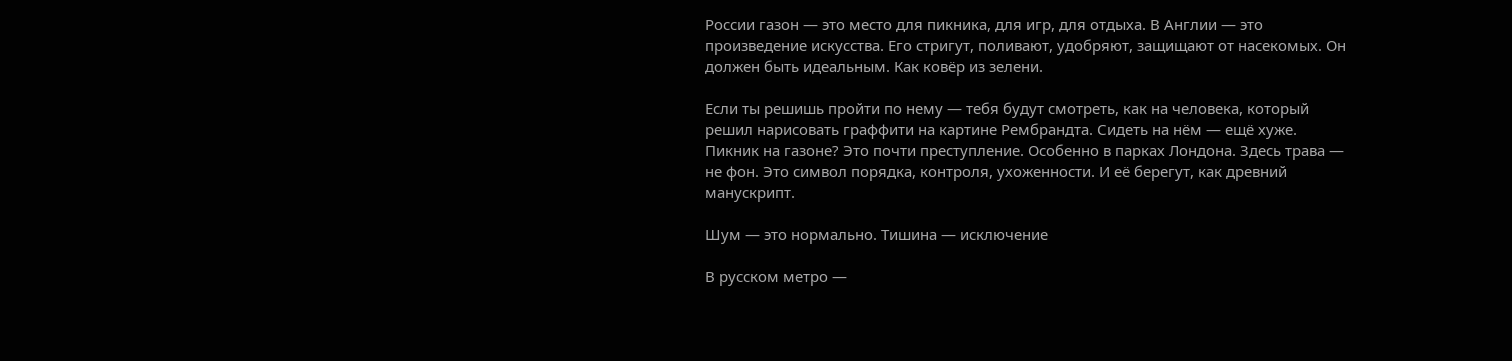России газон — это место для пикника, для игр, для отдыха. В Англии — это произведение искусства. Его стригут, поливают, удобряют, защищают от насекомых. Он должен быть идеальным. Как ковёр из зелени.

Если ты решишь пройти по нему — тебя будут смотреть, как на человека, который решил нарисовать граффити на картине Рембрандта. Сидеть на нём — ещё хуже. Пикник на газоне? Это почти преступление. Особенно в парках Лондона. Здесь трава — не фон. Это символ порядка, контроля, ухоженности. И её берегут, как древний манускрипт.

Шум — это нормально. Тишина — исключение

В русском метро —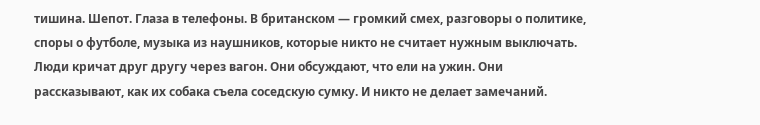тишина. Шепот. Глаза в телефоны. В британском — громкий смех, разговоры о политике, споры о футболе, музыка из наушников, которые никто не считает нужным выключать. Люди кричат друг другу через вагон. Они обсуждают, что ели на ужин. Они рассказывают, как их собака съела соседскую сумку. И никто не делает замечаний.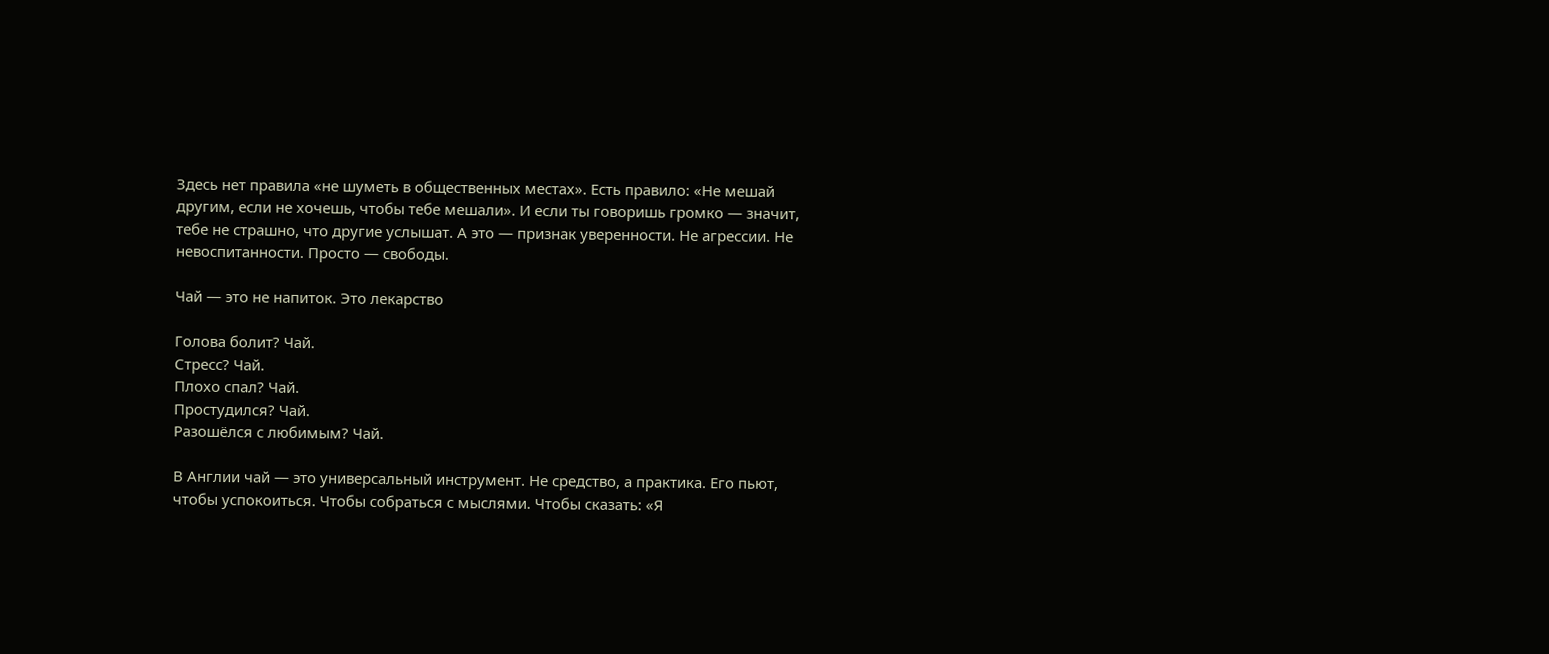Здесь нет правила «не шуметь в общественных местах». Есть правило: «Не мешай другим, если не хочешь, чтобы тебе мешали». И если ты говоришь громко — значит, тебе не страшно, что другие услышат. А это — признак уверенности. Не агрессии. Не невоспитанности. Просто — свободы.

Чай — это не напиток. Это лекарство

Голова болит? Чай.
Стресс? Чай.
Плохо спал? Чай.
Простудился? Чай.
Разошёлся с любимым? Чай.

В Англии чай — это универсальный инструмент. Не средство, а практика. Его пьют, чтобы успокоиться. Чтобы собраться с мыслями. Чтобы сказать: «Я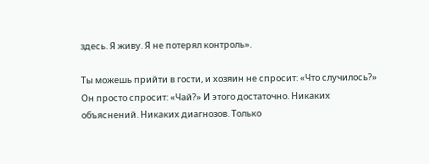здесь. Я живу. Я не потерял контроль».

Ты можешь прийти в гости, и хозяин не спросит: «Что случилось?» Он просто спросит: «Чай?» И этого достаточно. Никаких объяснений. Никаких диагнозов. Только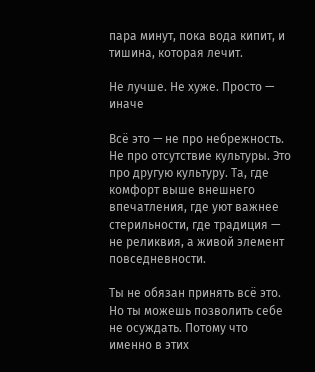пара минут, пока вода кипит, и тишина, которая лечит.

Не лучше. Не хуже. Просто — иначе

Всё это — не про небрежность. Не про отсутствие культуры. Это про другую культуру. Та, где комфорт выше внешнего впечатления, где уют важнее стерильности, где традиция — не реликвия, а живой элемент повседневности.

Ты не обязан принять всё это. Но ты можешь позволить себе не осуждать. Потому что именно в этих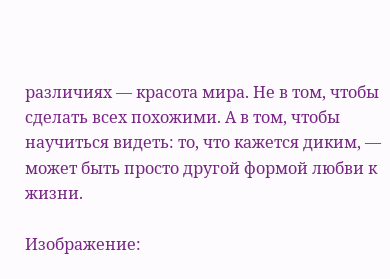различиях — красота мира. Не в том, чтобы сделать всех похожими. А в том, чтобы научиться видеть: то, что кажется диким, — может быть просто другой формой любви к жизни.

Изображение: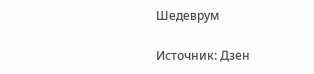Шедеврум

Источник: Дзен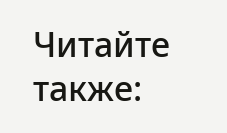Читайте также: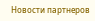Новости партнеров